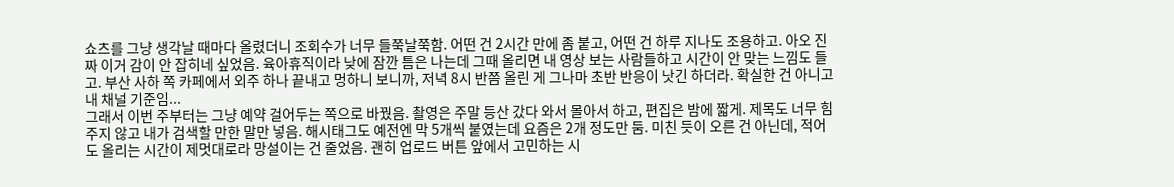쇼츠를 그냥 생각날 때마다 올렸더니 조회수가 너무 들쭉날쭉함. 어떤 건 2시간 만에 좀 붙고, 어떤 건 하루 지나도 조용하고. 아오 진짜 이거 감이 안 잡히네 싶었음. 육아휴직이라 낮에 잠깐 틈은 나는데 그때 올리면 내 영상 보는 사람들하고 시간이 안 맞는 느낌도 들고. 부산 사하 쪽 카페에서 외주 하나 끝내고 멍하니 보니까, 저녁 8시 반쯤 올린 게 그나마 초반 반응이 낫긴 하더라. 확실한 건 아니고 내 채널 기준임...
그래서 이번 주부터는 그냥 예약 걸어두는 쪽으로 바꿨음. 촬영은 주말 등산 갔다 와서 몰아서 하고, 편집은 밤에 짧게. 제목도 너무 힘주지 않고 내가 검색할 만한 말만 넣음. 해시태그도 예전엔 막 5개씩 붙였는데 요즘은 2개 정도만 둠. 미친 듯이 오른 건 아닌데, 적어도 올리는 시간이 제멋대로라 망설이는 건 줄었음. 괜히 업로드 버튼 앞에서 고민하는 시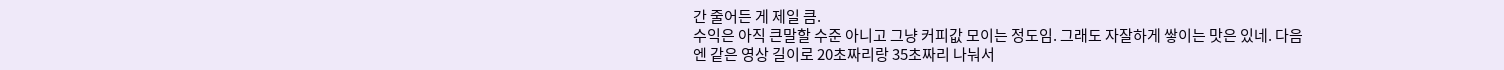간 줄어든 게 제일 큼.
수익은 아직 큰말할 수준 아니고 그냥 커피값 모이는 정도임. 그래도 자잘하게 쌓이는 맛은 있네. 다음엔 같은 영상 길이로 20초짜리랑 35초짜리 나눠서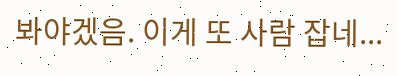봐야겠음. 이게 또 사람 잡네...